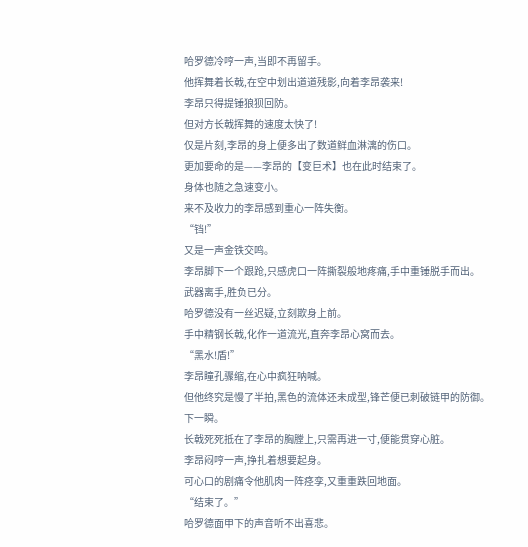哈罗德冷哼一声,当即不再留手。
他挥舞着长戟,在空中划出道道残影,向着李昂袭来!
李昂只得提锤狼狈回防。
但对方长戟挥舞的速度太快了!
仅是片刻,李昂的身上便多出了数道鲜血淋漓的伤口。
更加要命的是——李昂的【变巨术】也在此时结束了。
身体也随之急速变小。
来不及收力的李昂感到重心一阵失衡。
“铛!”
又是一声金铁交鸣。
李昂脚下一个跟跄,只感虎口一阵撕裂般地疼痛,手中重锤脱手而出。
武器离手,胜负已分。
哈罗德没有一丝迟疑,立刻欺身上前。
手中精钢长戟,化作一道流光,直奔李昂心窝而去。
“黑水!盾!”
李昂瞳孔骤缩,在心中疯狂呐喊。
但他终究是慢了半拍,黑色的流体还未成型,锋芒便已刺破链甲的防御。
下一瞬。
长戟死死抵在了李昂的胸膛上,只需再进一寸,便能贯穿心脏。
李昂闷哼一声,挣扎着想要起身。
可心口的剧痛令他肌肉一阵痉孪,又重重跌回地面。
“结束了。”
哈罗德面甲下的声音听不出喜悲。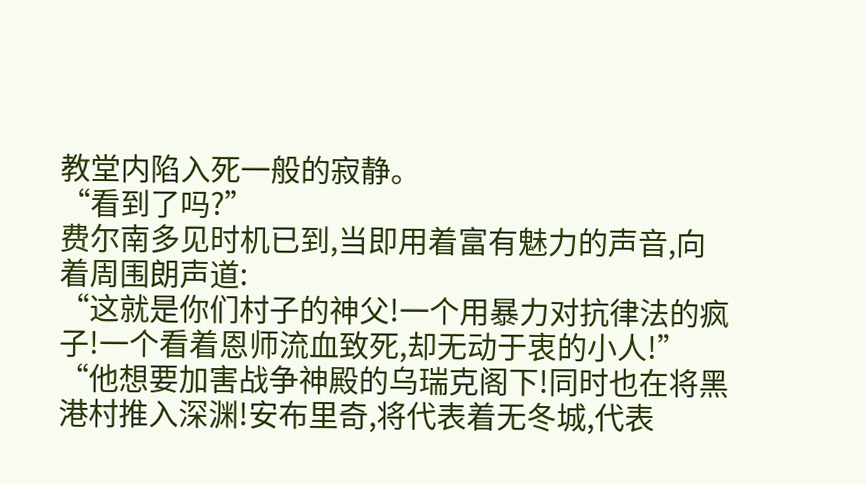教堂内陷入死一般的寂静。
“看到了吗?”
费尔南多见时机已到,当即用着富有魅力的声音,向着周围朗声道:
“这就是你们村子的神父!一个用暴力对抗律法的疯子!一个看着恩师流血致死,却无动于衷的小人!”
“他想要加害战争神殿的乌瑞克阁下!同时也在将黑港村推入深渊!安布里奇,将代表着无冬城,代表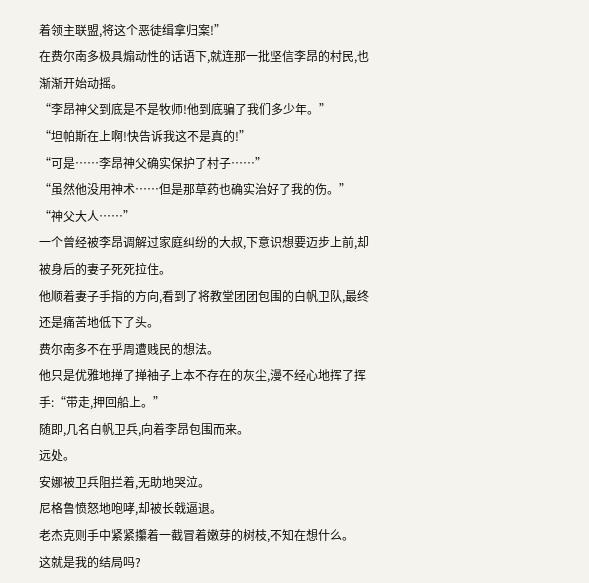着领主联盟,将这个恶徒缉拿归案!”
在费尔南多极具煽动性的话语下,就连那一批坚信李昂的村民,也渐渐开始动摇。
“李昂神父到底是不是牧师!他到底骗了我们多少年。”
“坦帕斯在上啊!快告诉我这不是真的!”
“可是……李昂神父确实保护了村子……”
“虽然他没用神术……但是那草药也确实治好了我的伤。”
“神父大人……”
一个曾经被李昂调解过家庭纠纷的大叔,下意识想要迈步上前,却被身后的妻子死死拉住。
他顺着妻子手指的方向,看到了将教堂团团包围的白帆卫队,最终还是痛苦地低下了头。
费尔南多不在乎周遭贱民的想法。
他只是优雅地掸了掸袖子上本不存在的灰尘,漫不经心地挥了挥手:“带走,押回船上。”
随即,几名白帆卫兵,向着李昂包围而来。
远处。
安娜被卫兵阻拦着,无助地哭泣。
尼格鲁愤怒地咆哮,却被长戟逼退。
老杰克则手中紧紧攥着一截冒着嫩芽的树枝,不知在想什么。
这就是我的结局吗?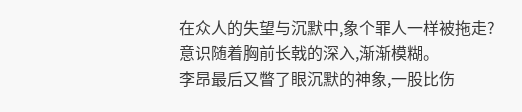在众人的失望与沉默中,象个罪人一样被拖走?
意识随着胸前长戟的深入,渐渐模糊。
李昂最后又瞥了眼沉默的神象,一股比伤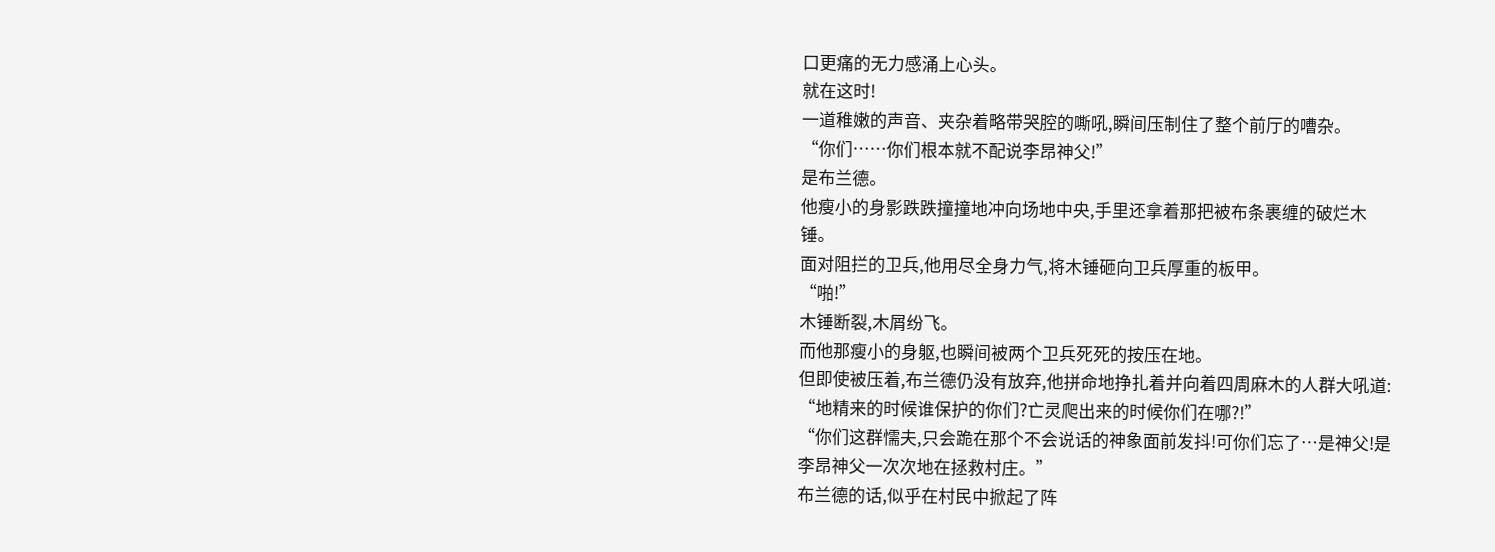口更痛的无力感涌上心头。
就在这时!
一道稚嫩的声音、夹杂着略带哭腔的嘶吼,瞬间压制住了整个前厅的嘈杂。
“你们……你们根本就不配说李昂神父!”
是布兰德。
他瘦小的身影跌跌撞撞地冲向场地中央,手里还拿着那把被布条裹缠的破烂木锤。
面对阻拦的卫兵,他用尽全身力气,将木锤砸向卫兵厚重的板甲。
“啪!”
木锤断裂,木屑纷飞。
而他那瘦小的身躯,也瞬间被两个卫兵死死的按压在地。
但即使被压着,布兰德仍没有放弃,他拼命地挣扎着并向着四周麻木的人群大吼道:
“地精来的时候谁保护的你们?亡灵爬出来的时候你们在哪?!”
“你们这群懦夫,只会跪在那个不会说话的神象面前发抖!可你们忘了…是神父!是李昂神父一次次地在拯救村庄。”
布兰德的话,似乎在村民中掀起了阵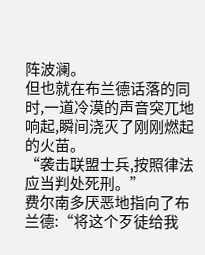阵波澜。
但也就在布兰德话落的同时,一道冷漠的声音突兀地响起,瞬间浇灭了刚刚燃起的火苗。
“袭击联盟士兵,按照律法应当判处死刑。”
费尔南多厌恶地指向了布兰德:“将这个歹徒给我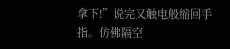拿下!”说完又触电般缩回手指。仿佛隔空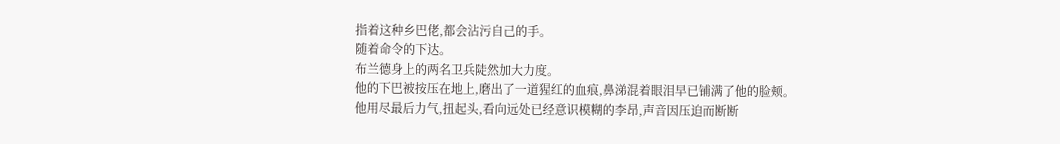指着这种乡巴佬,都会沾污自己的手。
随着命令的下达。
布兰德身上的两名卫兵陡然加大力度。
他的下巴被按压在地上,磨出了一道猩红的血痕,鼻涕混着眼泪早已铺满了他的脸颊。
他用尽最后力气,扭起头,看向远处已经意识模糊的李昂,声音因压迫而断断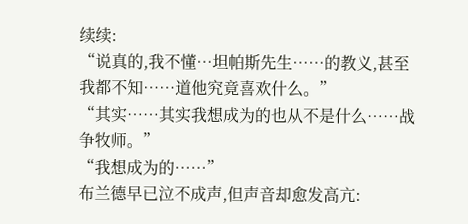续续:
“说真的,我不懂…坦帕斯先生……的教义,甚至我都不知……道他究竟喜欢什么。”
“其实……其实我想成为的也从不是什么……战争牧师。”
“我想成为的……”
布兰德早已泣不成声,但声音却愈发高亢: